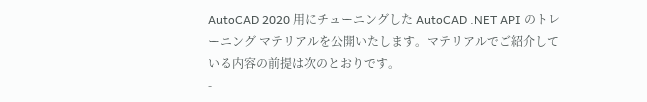AutoCAD 2020 用にチューニングした AutoCAD .NET API のトレーニング マテリアルを公開いたします。マテリアルでご紹介している内容の前提は次のとおりです。
-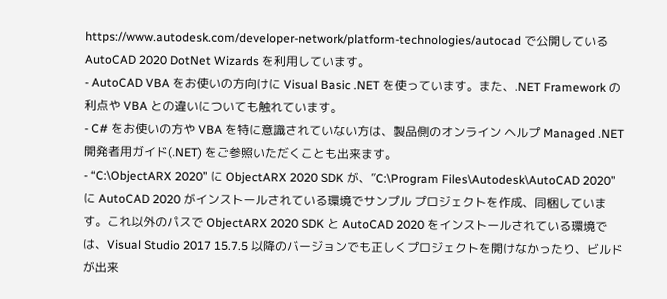https://www.autodesk.com/developer-network/platform-technologies/autocad で公開している AutoCAD 2020 DotNet Wizards を利用しています。
- AutoCAD VBA をお使いの方向けに Visual Basic .NET を使っています。また、.NET Framework の利点や VBA との違いについても触れています。
- C# をお使いの方や VBA を特に意識されていない方は、製品側のオンライン ヘルプ Managed .NET 開発者用ガイド(.NET) をご参照いただくことも出来ます。
- “C:\ObjectARX 2020” に ObjectARX 2020 SDK が、”C:\Program Files\Autodesk\AutoCAD 2020” に AutoCAD 2020 がインストールされている環境でサンプル プロジェクトを作成、同梱しています。これ以外のパスで ObjectARX 2020 SDK と AutoCAD 2020 をインストールされている環境では、Visual Studio 2017 15.7.5 以降のバージョンでも正しくプロジェクトを開けなかったり、ビルドが出来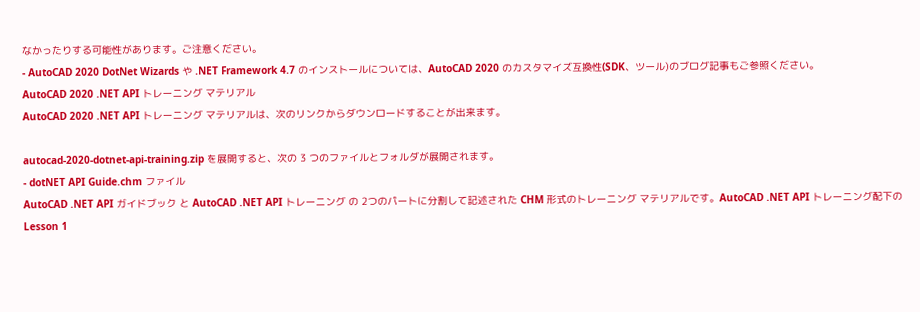なかったりする可能性があります。ご注意ください。
- AutoCAD 2020 DotNet Wizards や .NET Framework 4.7 のインストールについては、AutoCAD 2020 のカスタマイズ互換性(SDK、ツール)のブログ記事もご参照ください。
AutoCAD 2020 .NET API トレーニング マテリアル
AutoCAD 2020 .NET API トレーニング マテリアルは、次のリンクからダウンロードすることが出来ます。

autocad-2020-dotnet-api-training.zip を展開すると、次の 3 つのファイルとフォルダが展開されます。
- dotNET API Guide.chm ファイル
AutoCAD .NET API ガイドブック と AutoCAD .NET API トレーニング の 2つのパートに分割して記述された CHM 形式のトレーニング マテリアルです。AutoCAD .NET API トレーニング配下の Lesson 1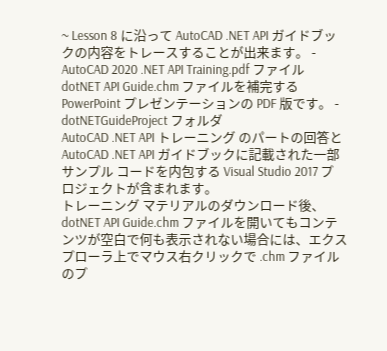~ Lesson 8 に沿って AutoCAD .NET API ガイドブックの内容をトレースすることが出来ます。 - AutoCAD 2020 .NET API Training.pdf ファイル
dotNET API Guide.chm ファイルを補完する PowerPoint プレゼンテーションの PDF 版です。 - dotNETGuideProject フォルダ
AutoCAD .NET API トレーニング のパートの回答と AutoCAD .NET API ガイドブックに記載された一部サンプル コードを内包する Visual Studio 2017 プロジェクトが含まれます。
トレーニング マテリアルのダウンロード後、dotNET API Guide.chm ファイルを開いてもコンテンツが空白で何も表示されない場合には、エクスプローラ上でマウス右クリックで .chm ファイルのプ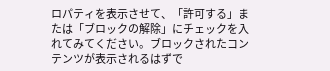ロパティを表示させて、「許可する」または「ブロックの解除」にチェックを入れてみてください。ブロックされたコンテンツが表示されるはずで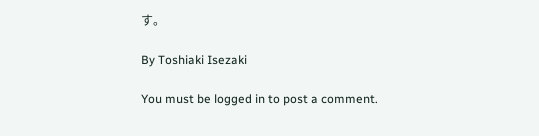す。

By Toshiaki Isezaki

You must be logged in to post a comment.